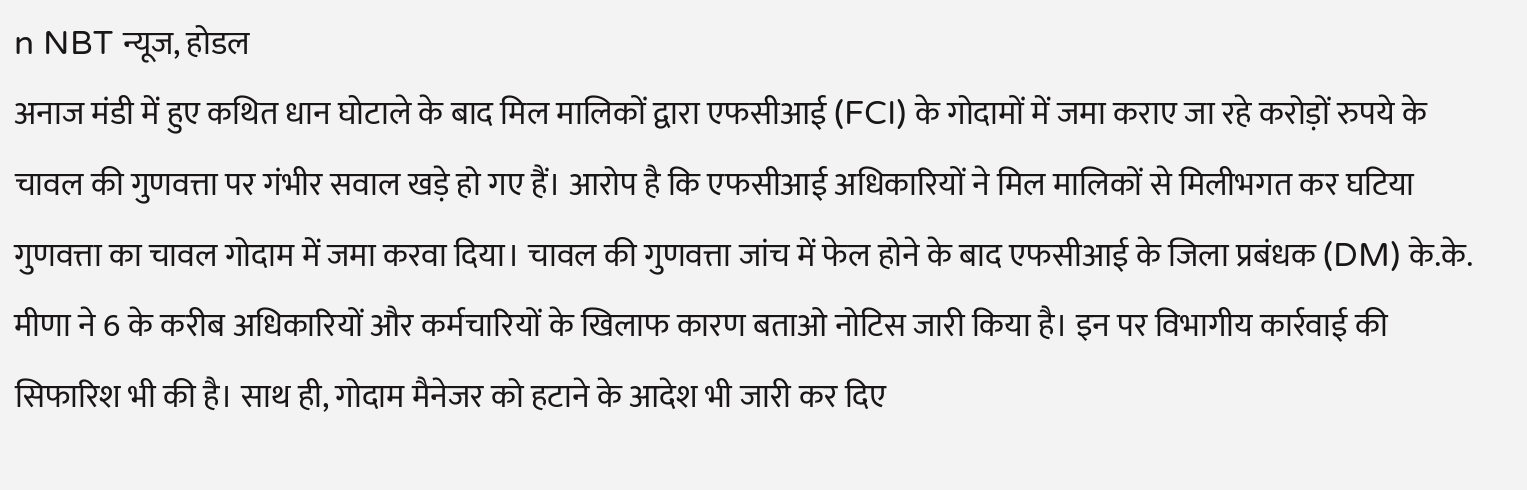n NBT न्यूज, होडल
अनाज मंडी में हुए कथित धान घोटाले के बाद मिल मालिकों द्वारा एफसीआई (FCI) के गोदामों में जमा कराए जा रहे करोड़ों रुपये के चावल की गुणवत्ता पर गंभीर सवाल खड़े हो गए हैं। आरोप है कि एफसीआई अधिकारियों ने मिल मालिकों से मिलीभगत कर घटिया गुणवत्ता का चावल गोदाम में जमा करवा दिया। चावल की गुणवत्ता जांच में फेल होने के बाद एफसीआई के जिला प्रबंधक (DM) के.के. मीणा ने 6 के करीब अधिकारियों और कर्मचारियों के खिलाफ कारण बताओ नोटिस जारी किया है। इन पर विभागीय कार्रवाई की सिफारिश भी की है। साथ ही, गोदाम मैनेजर को हटाने के आदेश भी जारी कर दिए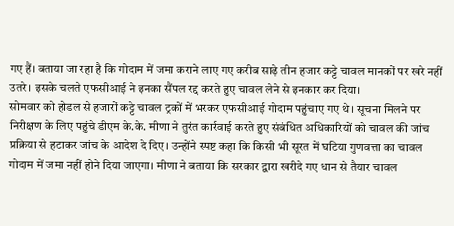गए हैं। बताया जा रहा है कि गोदाम में जमा कराने लाए गए करीब साढ़े तीन हजार कट्टे चावल मानकों पर खरे नहीं उतरे। इसके चलते एफसीआई ने इनका सैंपल रद्द करते हुए चावल लेने से इनकार कर दिया।
सोमवार को होडल से हजारों कट्टे चावल ट्रकों में भरकर एफसीआई गोदाम पहुंचाए गए थे। सूचना मिलने पर निरीक्षण के लिए पहुंचे डीएम के.के. मीणा ने तुरंत कार्रवाई करते हुए संबंधित अधिकारियों को चावल की जांच प्रक्रिया से हटाकर जांच के आदेश दे दिए। उन्होंने स्पष्ट कहा कि किसी भी सूरत में घटिया गुणवत्ता का चावल गोदाम में जमा नहीं होने दिया जाएगा। मीणा ने बताया कि सरकार द्वारा खरीदे गए धान से तैयार चावल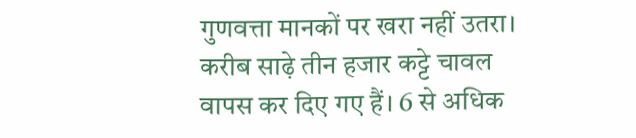गुणवत्ता मानकों पर खरा नहीं उतरा। करीब साढ़े तीन हजार कट्टे चावल वापस कर दिए गए हैं। 6 से अधिक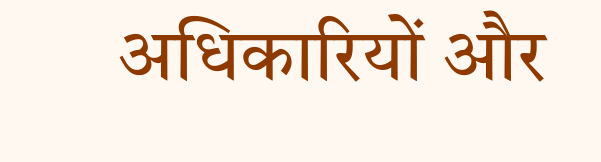अधिकारियों और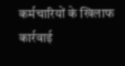कर्मचारियों के खिलाफ कार्रवाई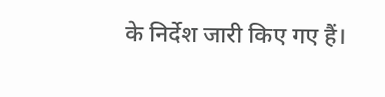के निर्देश जारी किए गए हैं।